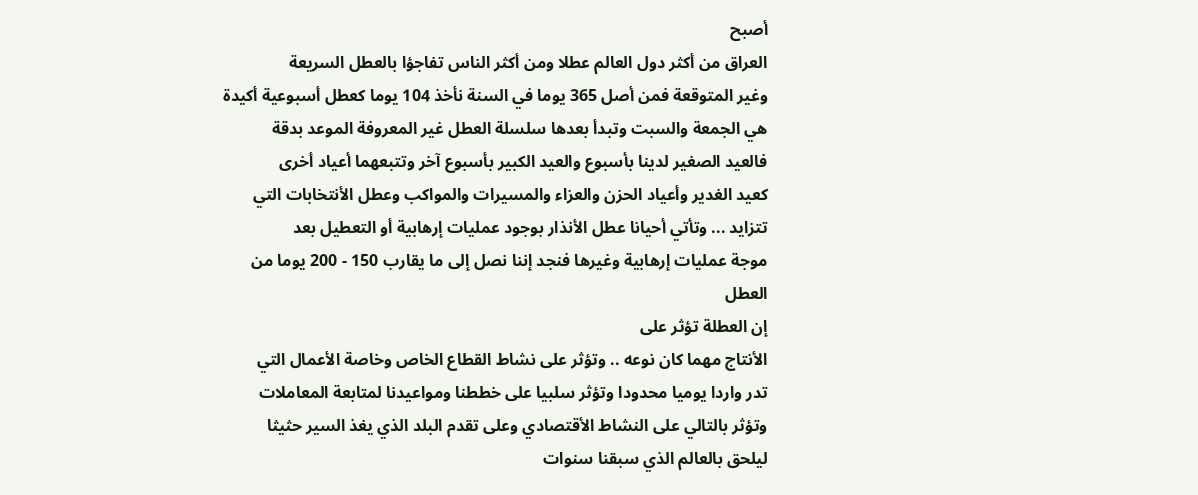أصبح
العراق من أكثر دول العالم عطلا ومن أكثر الناس تفاجؤا بالعطل السريعة
وغير المتوقعة فمن أصل 365 يوما في السنة نأخذ 104 يوما كعطل أسبوعية أكيدة
هي الجمعة والسبت وتبدأ بعدها سلسلة العطل غير المعروفة الموعد بدقة
فالعيد الصغير لدينا بأسبوع والعيد الكبير بأسبوع آخر وتتبعهما أعياد أخرى
كعيد الغدير وأعياد الحزن والعزاء والمسيرات والمواكب وعطل الأنتخابات التي
تتزايد ... وتأتي أحيانا عطل الأنذار بوجود عمليات إرهابية أو التعطيل بعد
موجة عمليات إرهابية وغيرها فنجد إننا نصل إلى ما يقارب 150 - 200 يوما من
العطل
إن العطلة تؤثر على
الأنتاج مهما كان نوعه .. وتؤثر على نشاط القطاع الخاص وخاصة الأعمال التي
تدر واردا يوميا محدودا وتؤثر سلبيا على خططنا ومواعيدنا لمتابعة المعاملات
وتؤثر بالتالي على النشاط الأقتصادي وعلى تقدم البلد الذي يغذ السير حثيثا
ليلحق بالعالم الذي سبقنا سنوات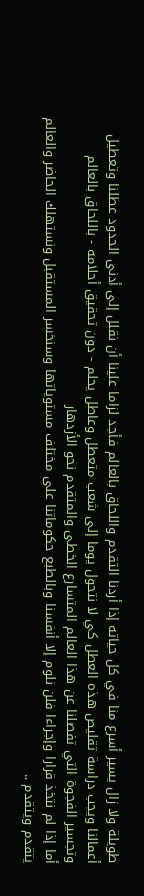طويلة ولا زال يسير أسرع منا في كل حياته إذا أردنا التقدم واللحاق بالعالم فأجد لزاما علينا أن نقلل إلى أدنى الحدود عطلنا وتعطيل أعمالنا ويجب دراسة تقليص هذه العطل كي لا نتحول يوما إلى شعب متعطل وعاطل يحلم - دون تحقيق أحلامه - باللحاق بالعالم وتجسير الفجوة التي تفصلنا عن هذا العالم المتسارع الخطى والمتقدم نحو الأزدهار
أما إذا لم نتخذ قرارا وإجراءا فلن نلوم إلا أنفسنا وبالطبع حكوماتنا على مختلف مستوياتها وسنخسر المستقبل ونستهلك الحاضر والعالم يتقدم ويتقدم ..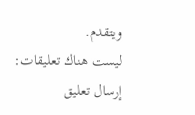ويتقدم.
ليست هناك تعليقات:
إرسال تعليق